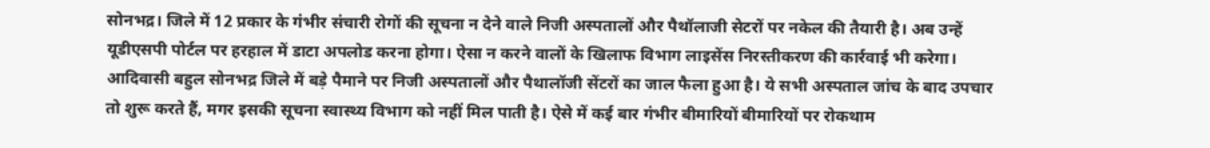सोनभद्र। जिले में 12 प्रकार के गंभीर संचारी रोगों की सूचना न देने वाले निजी अस्पतालों और पैथॉलाजी सेटरों पर नकेल की तैयारी है। अब उन्हें यूडीएसपी पोर्टल पर हरहाल में डाटा अपलोड करना होगा। ऐसा न करने वालों के खिलाफ विभाग लाइसेंस निरस्तीकरण की कार्रवाई भी करेगा।
आदिवासी बहुल सोनभद्र जिले में बड़े पैमाने पर निजी अस्पतालों और पैथालॉजी सेंटरों का जाल फैला हुआ है। ये सभी अस्पताल जांच के बाद उपचार तो शुरू करते हैं, मगर इसकी सूचना स्वास्थ्य विभाग को नहीं मिल पाती है। ऐसे में कई बार गंभीर बीमारियों बीमारियों पर रोकथाम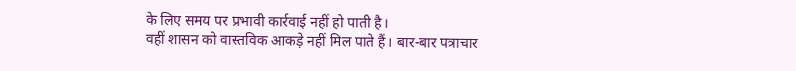के लिए समय पर प्रभावी कार्रवाई नहीं हो पाती है।
वहीं शासन को वास्तविक आकड़े नहीं मिल पाते हैं। बार-बार पत्राचार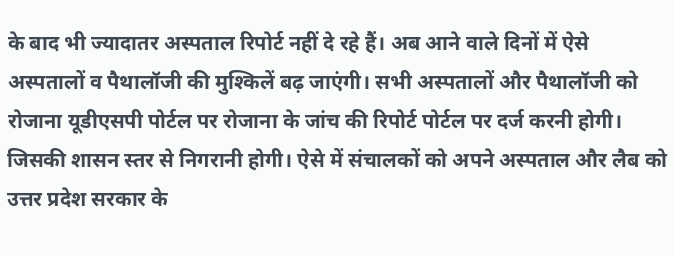के बाद भी ज्यादातर अस्पताल रिपोर्ट नहीं दे रहे हैं। अब आने वाले दिनों में ऐसे अस्पतालों व पैथालॉजी की मुश्किलें बढ़ जाएंगी। सभी अस्पतालों और पैथालॉजी को रोजाना यूडीएसपी पोर्टल पर रोजाना के जांच की रिपोर्ट पोर्टल पर दर्ज करनी होगी। जिसकी शासन स्तर से निगरानी होगी। ऐसे में संचालकों को अपने अस्पताल और लैब को उत्तर प्रदेश सरकार के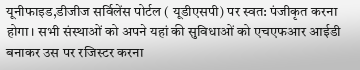यूनीफाइड,डीजीज सर्विलेंस पोर्टल ( यूडीएसपी) पर स्वत: पंजीकृत करना होगा। सभी संस्थाओं को अपने यहां की सुविधाओं को एचएफआर आईडी बनाकर उस पर रजिस्टर करना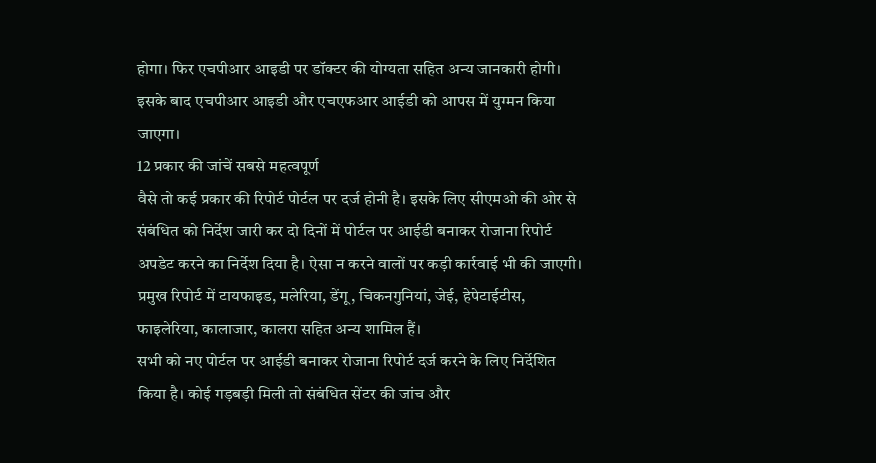होगा। फिर एचपीआर आइडी पर डॉक्टर की योग्यता सहित अन्य जानकारी होगी। इसके बाद एचपीआर आइडी और एचएफआर आईडी को आपस में युग्मन किया जाएगा।
12 प्रकार की जांचें सबसे महत्वपूर्ण
वैसे तो कई प्रकार की रिपोर्ट पोर्टल पर दर्ज होनी है। इसके लिए सीएमओ की ओर से संबंधित को निर्देश जारी कर दो दिनों में पोर्टल पर आईडी बनाकर रोजाना रिपोर्ट अपडेट करने का निर्देश दिया है। ऐसा न करने वालों पर कड़ी कार्रवाई भी की जाएगी। प्रमुख रिपोर्ट में टायफाइड, मलेरिया, डेंगू, चिकनगुनियां, जेई, हेपेटाईटीस, फाइलेरिया, कालाजार, कालरा सहित अन्य शामिल हैं।
सभी को नए पोर्टल पर आईडी बनाकर रोजाना रिपोर्ट दर्ज करने के लिए निर्देशित किया है। कोई गड़बड़ी मिली तो संबंधित सेंटर की जांच और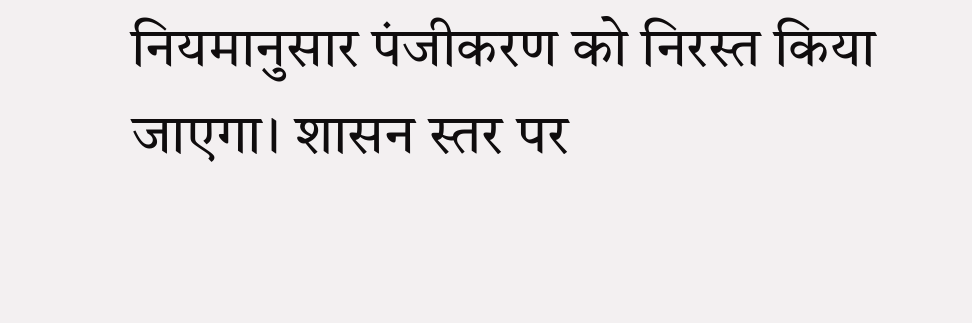नियमानुसार पंजीकरण को निरस्त किया जाएगा। शासन स्तर पर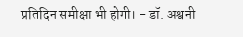प्रतिदिन समीक्षा भी होगी। - डॉ. अश्वनी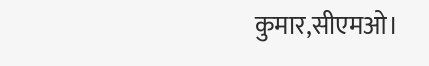कुमार,सीएमओ।